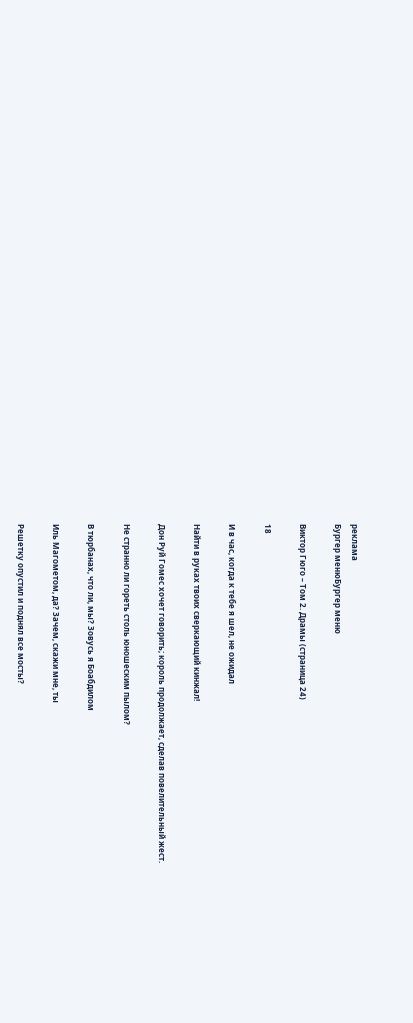реклама
Бургер менюБургер меню

Виктор Гюго – Том 2. Драмы (страница 24)

18

И в час, когда к тебе я шел, не ожидал

Найти в руках твоих сверкающий кинжал!

Дон Руй Гомес хочет говорить; король продолжает, сделав повелительный жест.

Не странно ли гореть столь юношеским пылом?

В тюрбанах, что ли, мы? Зовусь я Боабдилом

Иль Магометом, да? Зачем, скажи мне, ты

Решетку опустил и поднял все мосты?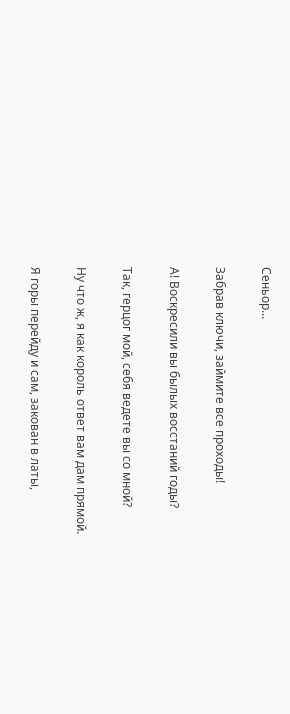Сеньор...

Забрав ключи, займите все проходы!

А! Воскресили вы былых восстаний годы?

Так, герцог мой, себя ведете вы со мной?

Ну что ж, я как король ответ вам дам прямой.

Я горы перейду и сам, закован в латы,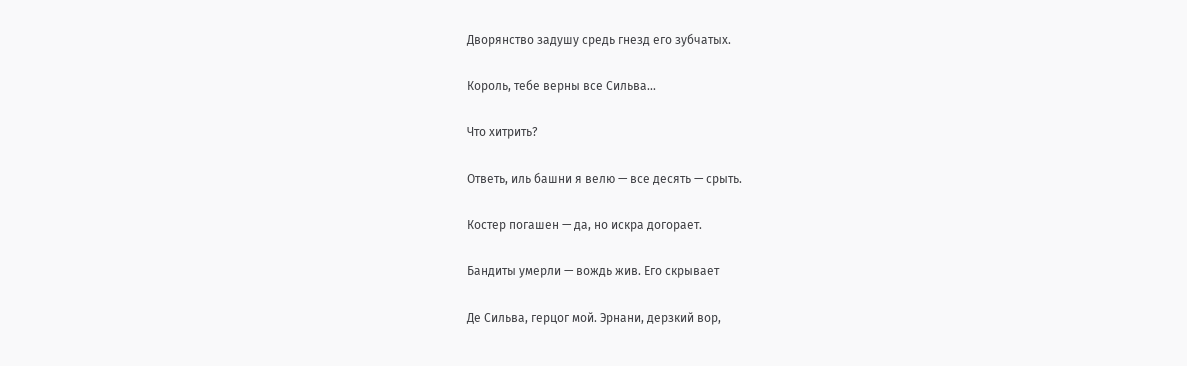Дворянство задушу средь гнезд его зубчатых.

Король, тебе верны все Сильва...

Что хитрить?

Ответь, иль башни я велю — все десять — срыть.

Костер погашен — да, но искра догорает.

Бандиты умерли — вождь жив. Его скрывает

Де Сильва, герцог мой. Эрнани, дерзкий вор,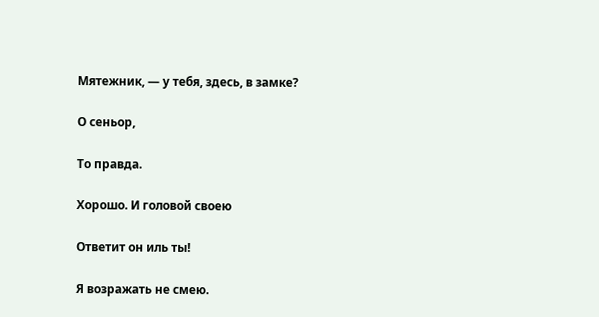Мятежник, — у тебя, здесь, в замке?

О сеньор,

То правда.

Хорошо. И головой своею

Ответит он иль ты!

Я возражать не смею.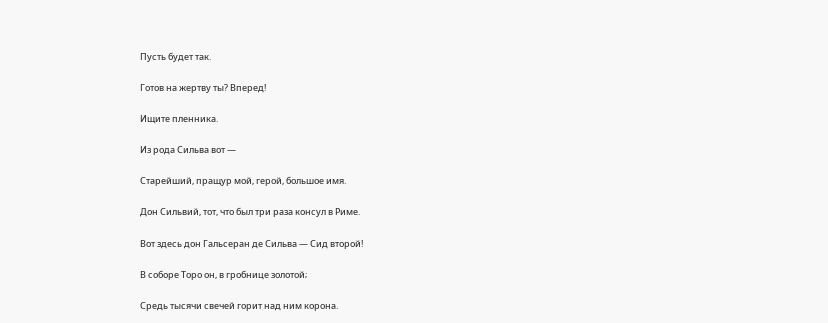Пусть будет так.

Готов на жертву ты? Вперед!

Ищите пленника.

Из рода Сильва вот —

Старейший, пращур мой, герой, большое имя.

Дон Сильвий, тот, что был три раза консул в Риме.

Вот здесь дон Гальсеран де Сильва — Сид второй!

В соборе Торо он, в гробнице золотой;

Средь тысячи свечей горит над ним корона.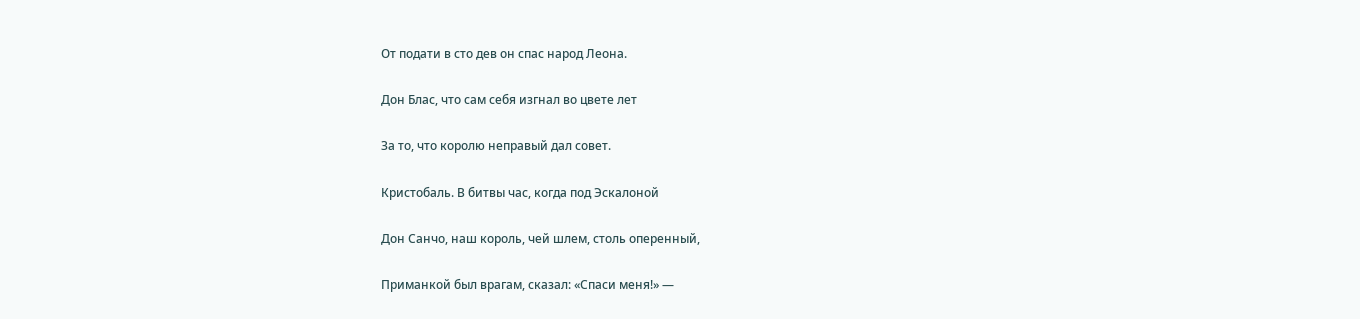От подати в сто дев он спас народ Леона.

Дон Блас, что сам себя изгнал во цвете лет

За то, что королю неправый дал совет.

Кристобаль. В битвы час, когда под Эскалоной

Дон Санчо, наш король, чей шлем, столь оперенный,

Приманкой был врагам, сказал: «Спаси меня!» —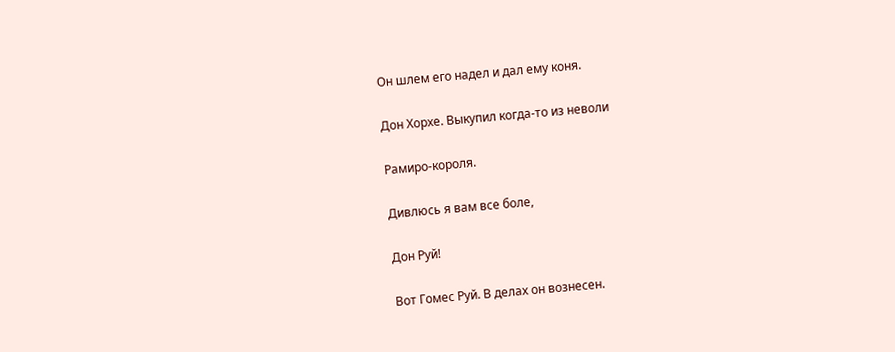Он шлем его надел и дал ему коня.

Дон Хорхе. Выкупил когда-то из неволи

Рамиро-короля.

Дивлюсь я вам все боле,

Дон Руй!

Вот Гомес Руй. В делах он вознесен.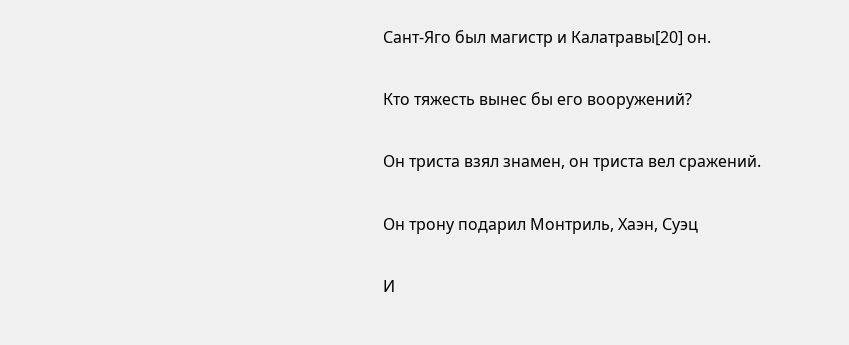Сант-Яго был магистр и Калатравы[20] он.

Кто тяжесть вынес бы его вооружений?

Он триста взял знамен, он триста вел сражений.

Он трону подарил Монтриль, Хаэн, Суэц

И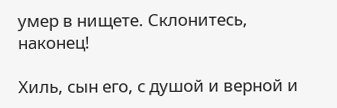умер в нищете. Склонитесь, наконец!

Хиль, сын его, с душой и верной и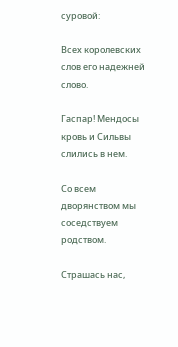суровой:

Всех королевских слов его надежней слово.

Гаспар! Мендосы кровь и Сильвы слились в нем.

Со всем дворянством мы соседствуем родством.

Страшась нас,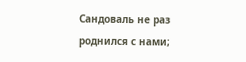Сандоваль не раз роднился с нами;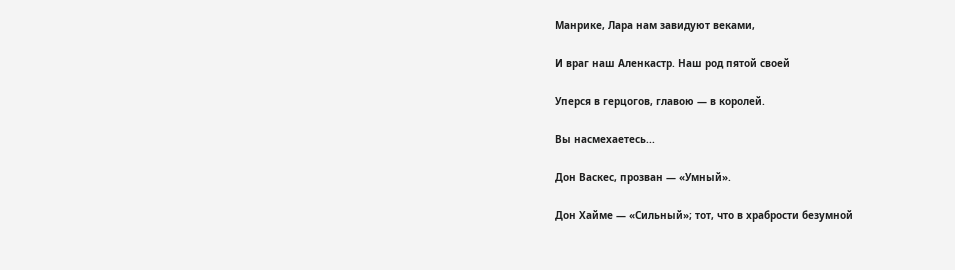Манрике, Лара нам завидуют веками,

И враг наш Аленкастр. Наш род пятой своей

Уперся в герцогов, главою — в королей.

Вы насмехаетесь...

Дон Васкес, прозван — «Умный».

Дон Хайме — «Сильный»; тот, что в храбрости безумной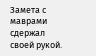Замета с маврами сдержал своей рукой.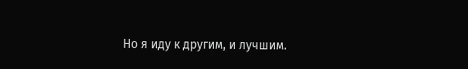Но я иду к другим, и лучшим.